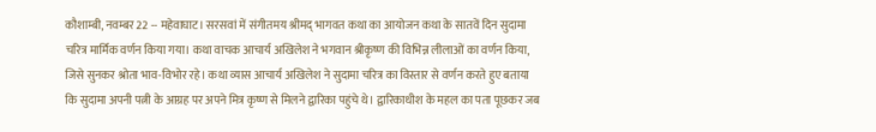कौशाम्बी, नवम्बर 22 -- महेवाघाट। सरसवां में संगीतमय श्रीमद् भागवत कथा का आयोजन कथा के सातवें दिन सुदामा चरित्र मार्मिक वर्णन किया गया। कथा वाचक आचार्य अखिलेश ने भगवान श्रीकृष्ण की विभिन्न लीलाओं का वर्णन किया, जिसे सुनकर श्रोता भाव-विभोर रहे। कथा व्यास आचार्य अखिलेश ने सुदामा चरित्र का विस्तार से वर्णन करते हुए बताया कि सुदामा अपनी पत्नी के आग्रह पर अपने मित्र कृष्ण से मिलने द्वारिका पहुंचे थे। द्वारिकाधीश के महल का पता पूछकर जब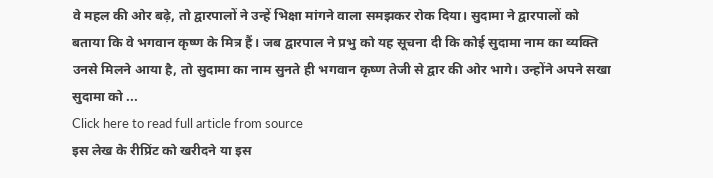वे महल की ओर बढ़े, तो द्वारपालों ने उन्हें भिक्षा मांगने वाला समझकर रोक दिया। सुदामा ने द्वारपालों को बताया कि वे भगवान कृष्ण के मित्र हैं। जब द्वारपाल ने प्रभु को यह सूचना दी कि कोई सुदामा नाम का व्यक्ति उनसे मिलने आया है, तो सुदामा का नाम सुनते ही भगवान कृष्ण तेजी से द्वार की ओर भागे। उन्होंने अपने सखा सुदामा को ...
Click here to read full article from source
इस लेख के रीप्रिंट को खरीदने या इस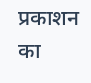प्रकाशन का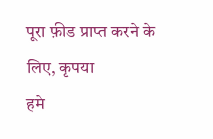पूरा फ़ीड प्राप्त करने के लिए, कृपया
हमे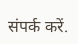संपर्क करें.